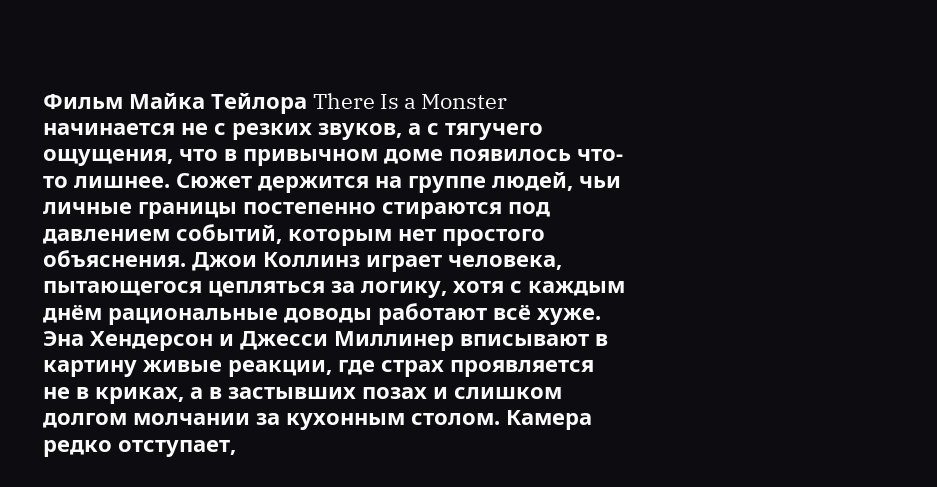Фильм Майка Тейлора There Is a Monster начинается не с резких звуков, а с тягучего ощущения, что в привычном доме появилось что-то лишнее. Сюжет держится на группе людей, чьи личные границы постепенно стираются под давлением событий, которым нет простого объяснения. Джои Коллинз играет человека, пытающегося цепляться за логику, хотя с каждым днём рациональные доводы работают всё хуже. Эна Хендерсон и Джесси Миллинер вписывают в картину живые реакции, где страх проявляется не в криках, а в застывших позах и слишком долгом молчании за кухонным столом. Камера редко отступает,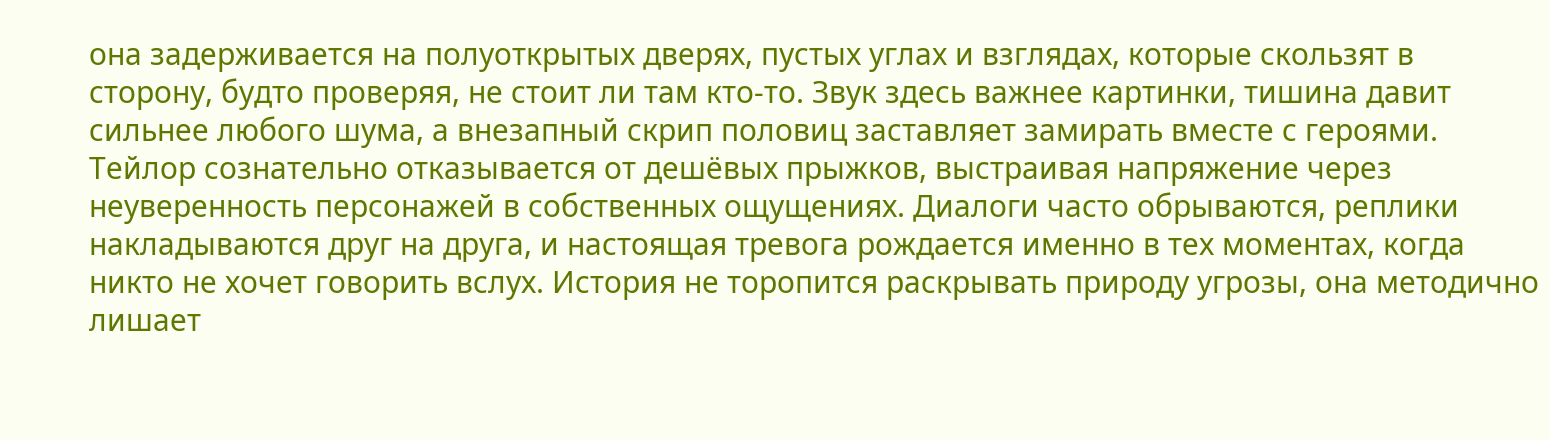она задерживается на полуоткрытых дверях, пустых углах и взглядах, которые скользят в сторону, будто проверяя, не стоит ли там кто-то. Звук здесь важнее картинки, тишина давит сильнее любого шума, а внезапный скрип половиц заставляет замирать вместе с героями. Тейлор сознательно отказывается от дешёвых прыжков, выстраивая напряжение через неуверенность персонажей в собственных ощущениях. Диалоги часто обрываются, реплики накладываются друг на друга, и настоящая тревога рождается именно в тех моментах, когда никто не хочет говорить вслух. История не торопится раскрывать природу угрозы, она методично лишает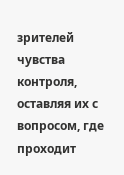зрителей чувства контроля, оставляя их с вопросом, где проходит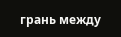грань между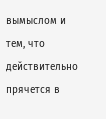вымыслом и тем, что действительно прячется в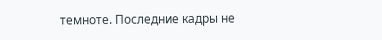темноте. Последние кадры не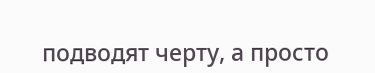подводят черту, а просто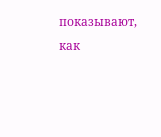показывают, как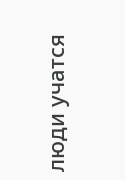люди учатся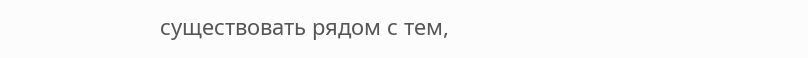существовать рядом с тем,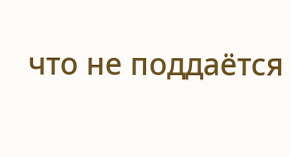что не поддаётся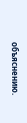объяснению.